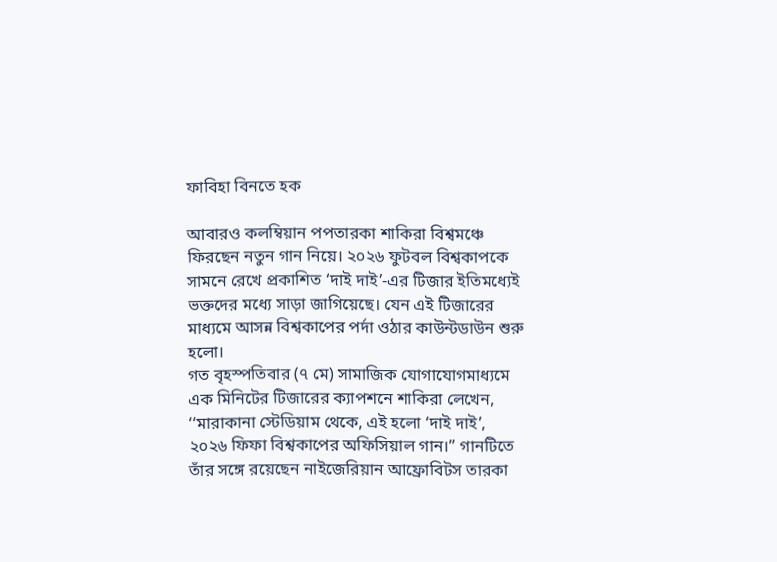ফাবিহা বিনতে হক

আবারও কলম্বিয়ান পপতারকা শাকিরা বিশ্বমঞ্চে ফিরছেন নতুন গান নিয়ে। ২০২৬ ফুটবল বিশ্বকাপকে সামনে রেখে প্রকাশিত ‘দাই দাই’-এর টিজার ইতিমধ্যেই ভক্তদের মধ্যে সাড়া জাগিয়েছে। যেন এই টিজারের মাধ্যমে আসন্ন বিশ্বকাপের পর্দা ওঠার কাউন্টডাউন শুরু হলো।
গত বৃহস্পতিবার (৭ মে) সামাজিক যোগাযোগমাধ্যমে এক মিনিটের টিজারের ক্যাপশনে শাকিরা লেখেন, ‘‘মারাকানা স্টেডিয়াম থেকে, এই হলো ‘দাই দাই’, ২০২৬ ফিফা বিশ্বকাপের অফিসিয়াল গান।’’ গানটিতে তাঁর সঙ্গে রয়েছেন নাইজেরিয়ান আফ্রোবিটস তারকা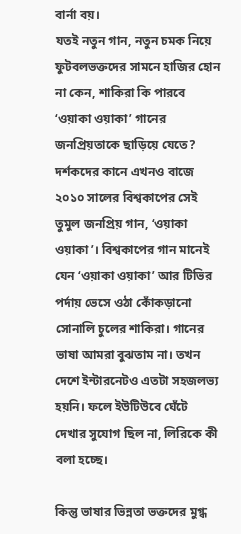বার্না বয়।
যতই নতুন গান, নতুন চমক নিয়ে ফুটবলভক্তদের সামনে হাজির হোন না কেন, শাকিরা কি পারবে ‘ওয়াকা ওয়াকা’ গানের জনপ্রিয়তাকে ছাড়িয়ে যেতে?
দর্শকদের কানে এখনও বাজে ২০১০ সালের বিশ্বকাপের সেই তুমুল জনপ্রিয় গান, ‘ওয়াকা ওয়াকা’। বিশ্বকাপের গান মানেই যেন ‘ওয়াকা ওয়াকা’ আর টিভির পর্দায় ভেসে ওঠা কোঁকড়ানো সোনালি চুলের শাকিরা। গানের ভাষা আমরা বুঝতাম না। তখন দেশে ইন্টারনেটও এতটা সহজলভ্য হয়নি। ফলে ইউটিউবে ঘেঁটে দেখার সুযোগ ছিল না, লিরিকে কী বলা হচ্ছে।

কিন্তু ভাষার ভিন্নতা ভক্তদের মুগ্ধ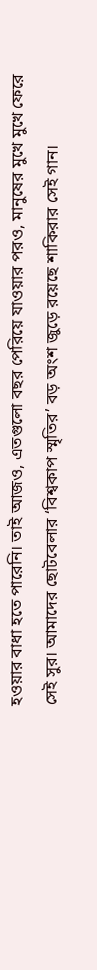হওয়ার বাধা হতে পারেনি। তাই আজও, এতগুলো বছর পেরিয়ে যাওয়ার পরও, মানুষের মুখে মুখে ফেরে সেই সুর। আমাদের ছোটবেলার ‘বিশ্বকাপ স্মৃতির’ বড় অংশ জুড়ে রয়েছে শাকিরার সেই গান।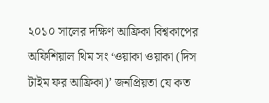২০১০ সালের দক্ষিণ আফ্রিকা বিশ্বকাপের অফিশিয়াল থিম সং ‘ওয়াকা ওয়াকা (দিস টাইম ফর আফ্রিকা)’ জনপ্রিয়তা যে কত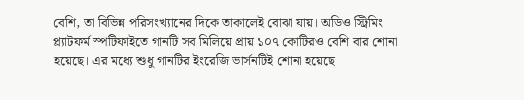বেশি, তা বিভিন্ন পরিসংখ্যানের দিকে তাকালেই বোঝা যায়। অডিও স্ট্রিমিং প্ল্যাটফর্ম স্পটিফাইতে গানটি সব মিলিয়ে প্রায় ১০৭ কোটিরও বেশি বার শোনা হয়েছে। এর মধ্যে শুধু গানটির ইংরেজি ভার্সনটিই শোনা হয়েছে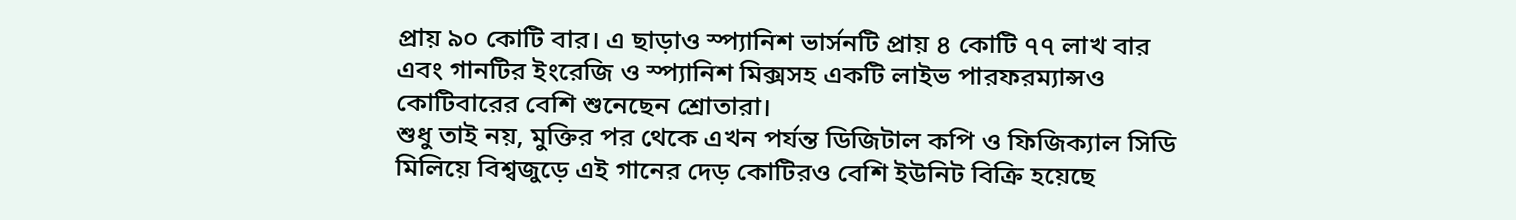প্রায় ৯০ কোটি বার। এ ছাড়াও স্প্যানিশ ভার্সনটি প্রায় ৪ কোটি ৭৭ লাখ বার এবং গানটির ইংরেজি ও স্প্যানিশ মিক্সসহ একটি লাইভ পারফরম্যান্সও কোটিবারের বেশি শুনেছেন শ্রোতারা।
শুধু তাই নয়, মুক্তির পর থেকে এখন পর্যন্ত ডিজিটাল কপি ও ফিজিক্যাল সিডি মিলিয়ে বিশ্বজুড়ে এই গানের দেড় কোটিরও বেশি ইউনিট বিক্রি হয়েছে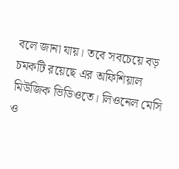বলে জানা যায়। তবে সবচেয়ে বড় চমকটি রয়েছে এর অফিশিয়াল মিউজিক ভিডিওতে। লিওনেল মেসি ও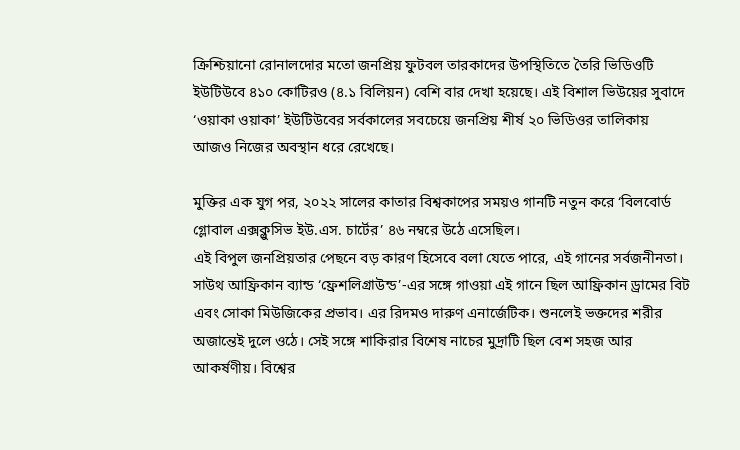ক্রিশ্চিয়ানো রোনালদোর মতো জনপ্রিয় ফুটবল তারকাদের উপস্থিতিতে তৈরি ভিডিওটি ইউটিউবে ৪১০ কোটিরও (৪.১ বিলিয়ন) বেশি বার দেখা হয়েছে। এই বিশাল ভিউয়ের সুবাদে ‘ওয়াকা ওয়াকা’ ইউটিউবের সর্বকালের সবচেয়ে জনপ্রিয় শীর্ষ ২০ ভিডিওর তালিকায় আজও নিজের অবস্থান ধরে রেখেছে।

মুক্তির এক যুগ পর, ২০২২ সালের কাতার বিশ্বকাপের সময়ও গানটি নতুন করে ‘বিলবোর্ড গ্লোবাল এক্সক্লুসিভ ইউ.এস. চার্টের’ ৪৬ নম্বরে উঠে এসেছিল।
এই বিপুল জনপ্রিয়তার পেছনে বড় কারণ হিসেবে বলা যেতে পারে, এই গানের সর্বজনীনতা। সাউথ আফ্রিকান ব্যান্ড ‘ফ্রেশলিগ্রাউন্ড’-এর সঙ্গে গাওয়া এই গানে ছিল আফ্রিকান ড্রামের বিট এবং সোকা মিউজিকের প্রভাব। এর রিদমও দারুণ এনার্জেটিক। শুনলেই ভক্তদের শরীর অজান্তেই দুলে ওঠে। সেই সঙ্গে শাকিরার বিশেষ নাচের মুদ্রাটি ছিল বেশ সহজ আর আকর্ষণীয়। বিশ্বের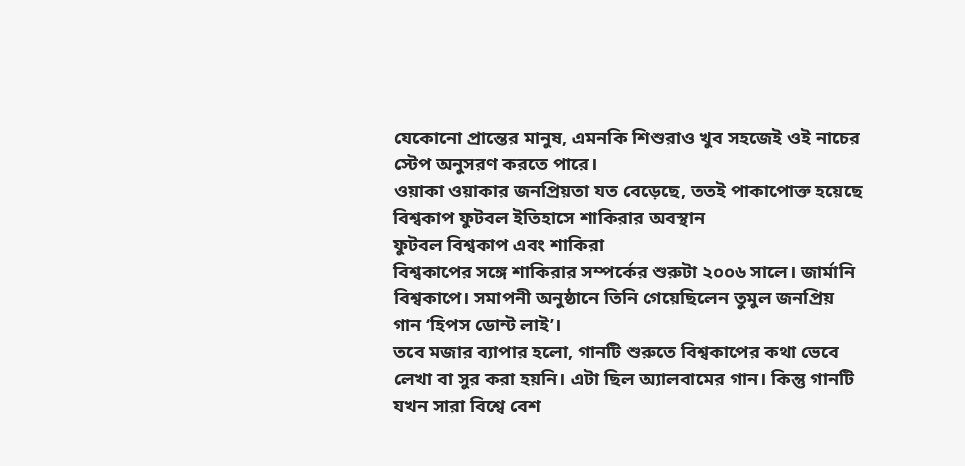যেকোনো প্রান্তের মানুষ, এমনকি শিশুরাও খুব সহজেই ওই নাচের স্টেপ অনুসরণ করতে পারে।
ওয়াকা ওয়াকার জনপ্রিয়তা যত বেড়েছে, ততই পাকাপোক্ত হয়েছে বিশ্বকাপ ফুটবল ইতিহাসে শাকিরার অবস্থান
ফুটবল বিশ্বকাপ এবং শাকিরা
বিশ্বকাপের সঙ্গে শাকিরার সম্পর্কের শুরুটা ২০০৬ সালে। জার্মানি বিশ্বকাপে। সমাপনী অনুষ্ঠানে তিনি গেয়েছিলেন তুমুল জনপ্রিয় গান ‘হিপস ডোন্ট লাই’।
তবে মজার ব্যাপার হলো, গানটি শুরুতে বিশ্বকাপের কথা ভেবে লেখা বা সুর করা হয়নি। এটা ছিল অ্যালবামের গান। কিন্তু গানটি যখন সারা বিশ্বে বেশ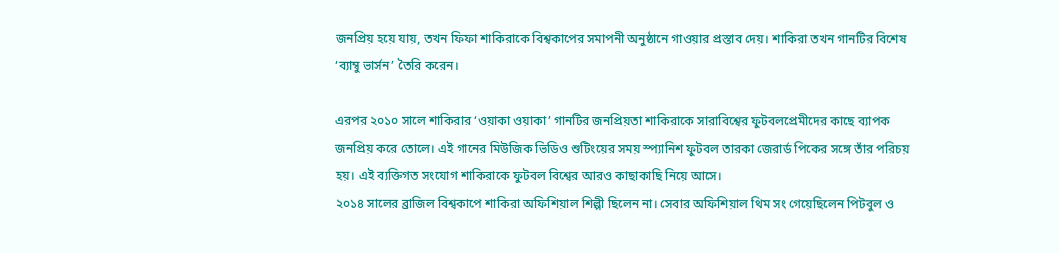জনপ্রিয় হয়ে যায়, তখন ফিফা শাকিরাকে বিশ্বকাপের সমাপনী অনুষ্ঠানে গাওয়ার প্রস্তাব দেয়। শাকিরা তখন গানটির বিশেষ ‘ব্যাম্বু ভার্সন’ তৈরি করেন।

এরপর ২০১০ সালে শাকিরার ‘ওয়াকা ওয়াকা’ গানটির জনপ্রিয়তা শাকিরাকে সারাবিশ্বের ফুটবলপ্রেমীদের কাছে ব্যাপক জনপ্রিয় করে তোলে। এই গানের মিউজিক ভিডিও শুটিংয়ের সময় স্প্যানিশ ফুটবল তারকা জেরার্ড পিকের সঙ্গে তাঁর পরিচয় হয়। এই ব্যক্তিগত সংযোগ শাকিরাকে ফুটবল বিশ্বের আরও কাছাকাছি নিয়ে আসে।
২০১৪ সালের ব্রাজিল বিশ্বকাপে শাকিরা অফিশিয়াল শিল্পী ছিলেন না। সেবার অফিশিয়াল থিম সং গেয়েছিলেন পিটবুল ও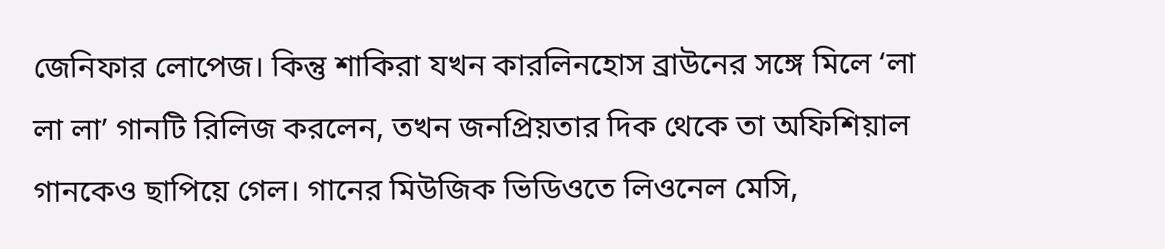জেনিফার লোপেজ। কিন্তু শাকিরা যখন কারলিনহোস ব্রাউনের সঙ্গে মিলে ‘লা লা লা’ গানটি রিলিজ করলেন, তখন জনপ্রিয়তার দিক থেকে তা অফিশিয়াল গানকেও ছাপিয়ে গেল। গানের মিউজিক ভিডিওতে লিওনেল মেসি,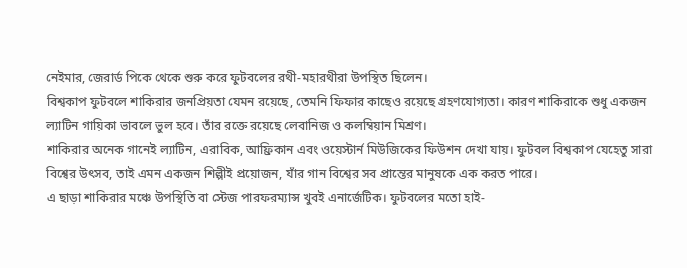নেইমার, জেরার্ড পিকে থেকে শুরু করে ফুটবলের রথী-মহারথীরা উপস্থিত ছিলেন।
বিশ্বকাপ ফুটবলে শাকিরার জনপ্রিয়তা যেমন রয়েছে, তেমনি ফিফার কাছেও রয়েছে গ্রহণযোগ্যতা। কারণ শাকিরাকে শুধু একজন ল্যাটিন গায়িকা ভাবলে ভুল হবে। তাঁর রক্তে রয়েছে লেবানিজ ও কলম্বিয়ান মিশ্রণ।
শাকিরার অনেক গানেই ল্যাটিন, এরাবিক, আফ্রিকান এবং ওয়েস্টার্ন মিউজিকের ফিউশন দেখা যায়। ফুটবল বিশ্বকাপ যেহেতু সারা বিশ্বের উৎসব, তাই এমন একজন শিল্পীই প্রয়োজন, যাঁর গান বিশ্বের সব প্রান্তের মানুষকে এক করত পারে।
এ ছাড়া শাকিরার মঞ্চে উপস্থিতি বা স্টেজ পারফরম্যান্স খুবই এনার্জেটিক। ফুটবলের মতো হাই-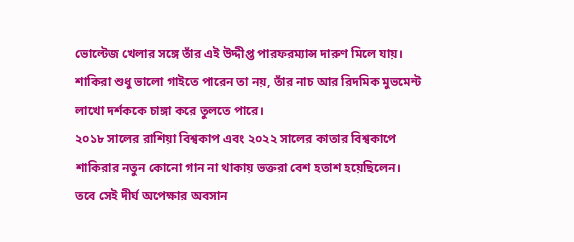ভোল্টেজ খেলার সঙ্গে তাঁর এই উদ্দীপ্ত পারফরম্যান্স দারুণ মিলে যায়। শাকিরা শুধু ভালো গাইতে পারেন তা নয়, তাঁর নাচ আর রিদমিক মুভমেন্ট লাখো দর্শককে চাঙ্গা করে তুলতে পারে।
২০১৮ সালের রাশিয়া বিশ্বকাপ এবং ২০২২ সালের কাতার বিশ্বকাপে শাকিরার নতুন কোনো গান না থাকায় ভক্তরা বেশ হতাশ হয়েছিলেন। তবে সেই দীর্ঘ অপেক্ষার অবসান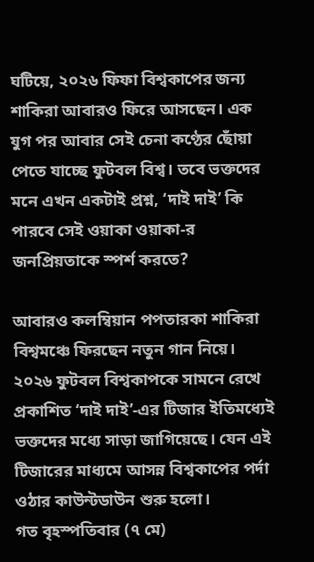ঘটিয়ে, ২০২৬ ফিফা বিশ্বকাপের জন্য শাকিরা আবারও ফিরে আসছেন। এক যুগ পর আবার সেই চেনা কণ্ঠের ছোঁয়া পেতে যাচ্ছে ফুটবল বিশ্ব। তবে ভক্তদের মনে এখন একটাই প্রশ্ন, ‘দাই দাই’ কি পারবে সেই ওয়াকা ওয়াকা-র জনপ্রিয়তাকে স্পর্শ করতে?

আবারও কলম্বিয়ান পপতারকা শাকিরা বিশ্বমঞ্চে ফিরছেন নতুন গান নিয়ে। ২০২৬ ফুটবল বিশ্বকাপকে সামনে রেখে প্রকাশিত ‘দাই দাই’-এর টিজার ইতিমধ্যেই ভক্তদের মধ্যে সাড়া জাগিয়েছে। যেন এই টিজারের মাধ্যমে আসন্ন বিশ্বকাপের পর্দা ওঠার কাউন্টডাউন শুরু হলো।
গত বৃহস্পতিবার (৭ মে)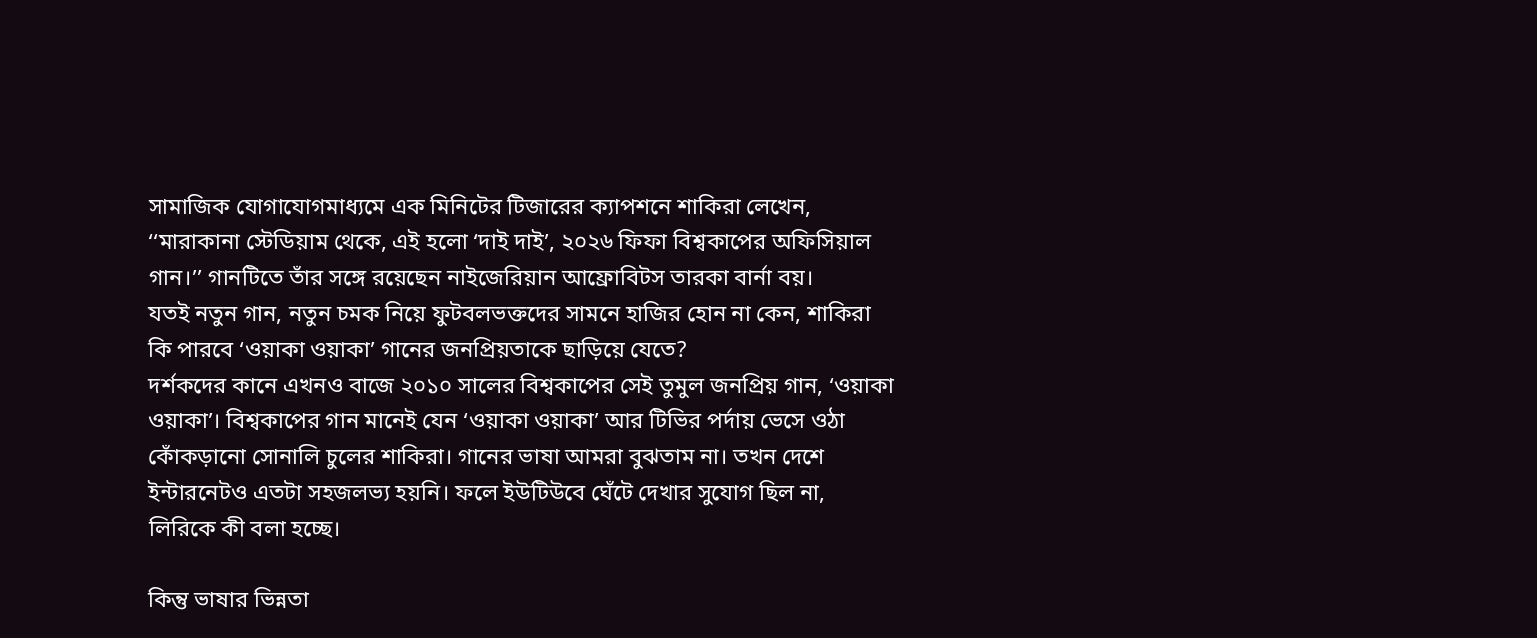সামাজিক যোগাযোগমাধ্যমে এক মিনিটের টিজারের ক্যাপশনে শাকিরা লেখেন, ‘‘মারাকানা স্টেডিয়াম থেকে, এই হলো ‘দাই দাই’, ২০২৬ ফিফা বিশ্বকাপের অফিসিয়াল গান।’’ গানটিতে তাঁর সঙ্গে রয়েছেন নাইজেরিয়ান আফ্রোবিটস তারকা বার্না বয়।
যতই নতুন গান, নতুন চমক নিয়ে ফুটবলভক্তদের সামনে হাজির হোন না কেন, শাকিরা কি পারবে ‘ওয়াকা ওয়াকা’ গানের জনপ্রিয়তাকে ছাড়িয়ে যেতে?
দর্শকদের কানে এখনও বাজে ২০১০ সালের বিশ্বকাপের সেই তুমুল জনপ্রিয় গান, ‘ওয়াকা ওয়াকা’। বিশ্বকাপের গান মানেই যেন ‘ওয়াকা ওয়াকা’ আর টিভির পর্দায় ভেসে ওঠা কোঁকড়ানো সোনালি চুলের শাকিরা। গানের ভাষা আমরা বুঝতাম না। তখন দেশে ইন্টারনেটও এতটা সহজলভ্য হয়নি। ফলে ইউটিউবে ঘেঁটে দেখার সুযোগ ছিল না, লিরিকে কী বলা হচ্ছে।

কিন্তু ভাষার ভিন্নতা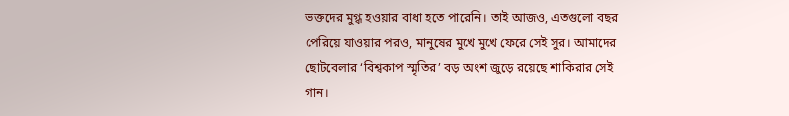ভক্তদের মুগ্ধ হওয়ার বাধা হতে পারেনি। তাই আজও, এতগুলো বছর পেরিয়ে যাওয়ার পরও, মানুষের মুখে মুখে ফেরে সেই সুর। আমাদের ছোটবেলার ‘বিশ্বকাপ স্মৃতির’ বড় অংশ জুড়ে রয়েছে শাকিরার সেই গান।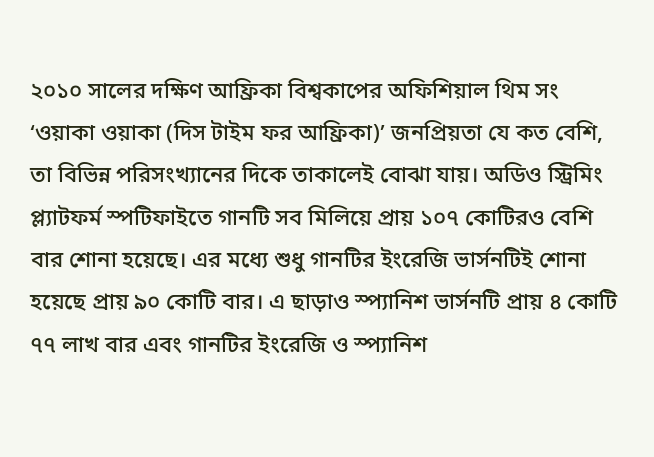২০১০ সালের দক্ষিণ আফ্রিকা বিশ্বকাপের অফিশিয়াল থিম সং ‘ওয়াকা ওয়াকা (দিস টাইম ফর আফ্রিকা)’ জনপ্রিয়তা যে কত বেশি, তা বিভিন্ন পরিসংখ্যানের দিকে তাকালেই বোঝা যায়। অডিও স্ট্রিমিং প্ল্যাটফর্ম স্পটিফাইতে গানটি সব মিলিয়ে প্রায় ১০৭ কোটিরও বেশি বার শোনা হয়েছে। এর মধ্যে শুধু গানটির ইংরেজি ভার্সনটিই শোনা হয়েছে প্রায় ৯০ কোটি বার। এ ছাড়াও স্প্যানিশ ভার্সনটি প্রায় ৪ কোটি ৭৭ লাখ বার এবং গানটির ইংরেজি ও স্প্যানিশ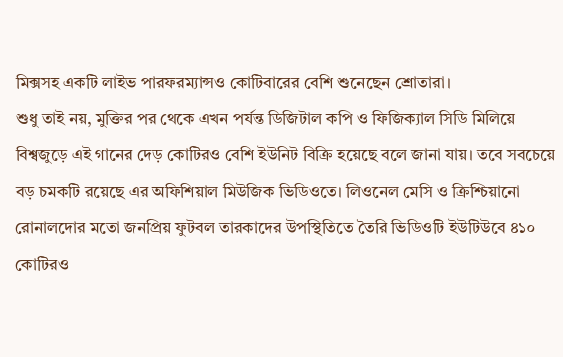মিক্সসহ একটি লাইভ পারফরম্যান্সও কোটিবারের বেশি শুনেছেন শ্রোতারা।
শুধু তাই নয়, মুক্তির পর থেকে এখন পর্যন্ত ডিজিটাল কপি ও ফিজিক্যাল সিডি মিলিয়ে বিশ্বজুড়ে এই গানের দেড় কোটিরও বেশি ইউনিট বিক্রি হয়েছে বলে জানা যায়। তবে সবচেয়ে বড় চমকটি রয়েছে এর অফিশিয়াল মিউজিক ভিডিওতে। লিওনেল মেসি ও ক্রিশ্চিয়ানো রোনালদোর মতো জনপ্রিয় ফুটবল তারকাদের উপস্থিতিতে তৈরি ভিডিওটি ইউটিউবে ৪১০ কোটিরও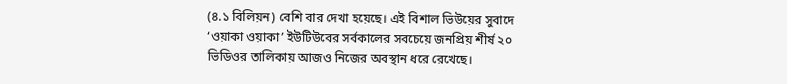(৪.১ বিলিয়ন) বেশি বার দেখা হয়েছে। এই বিশাল ভিউয়ের সুবাদে ‘ওয়াকা ওয়াকা’ ইউটিউবের সর্বকালের সবচেয়ে জনপ্রিয় শীর্ষ ২০ ভিডিওর তালিকায় আজও নিজের অবস্থান ধরে রেখেছে।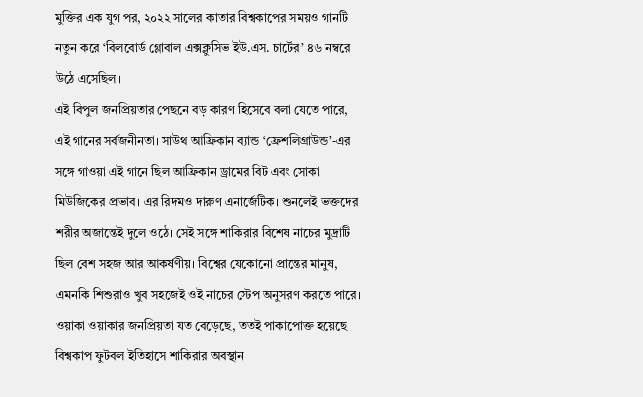মুক্তির এক যুগ পর, ২০২২ সালের কাতার বিশ্বকাপের সময়ও গানটি নতুন করে ‘বিলবোর্ড গ্লোবাল এক্সক্লুসিভ ইউ.এস. চার্টের’ ৪৬ নম্বরে উঠে এসেছিল।
এই বিপুল জনপ্রিয়তার পেছনে বড় কারণ হিসেবে বলা যেতে পারে, এই গানের সর্বজনীনতা। সাউথ আফ্রিকান ব্যান্ড ‘ফ্রেশলিগ্রাউন্ড’-এর সঙ্গে গাওয়া এই গানে ছিল আফ্রিকান ড্রামের বিট এবং সোকা মিউজিকের প্রভাব। এর রিদমও দারুণ এনার্জেটিক। শুনলেই ভক্তদের শরীর অজান্তেই দুলে ওঠে। সেই সঙ্গে শাকিরার বিশেষ নাচের মুদ্রাটি ছিল বেশ সহজ আর আকর্ষণীয়। বিশ্বের যেকোনো প্রান্তের মানুষ, এমনকি শিশুরাও খুব সহজেই ওই নাচের স্টেপ অনুসরণ করতে পারে।
ওয়াকা ওয়াকার জনপ্রিয়তা যত বেড়েছে, ততই পাকাপোক্ত হয়েছে বিশ্বকাপ ফুটবল ইতিহাসে শাকিরার অবস্থান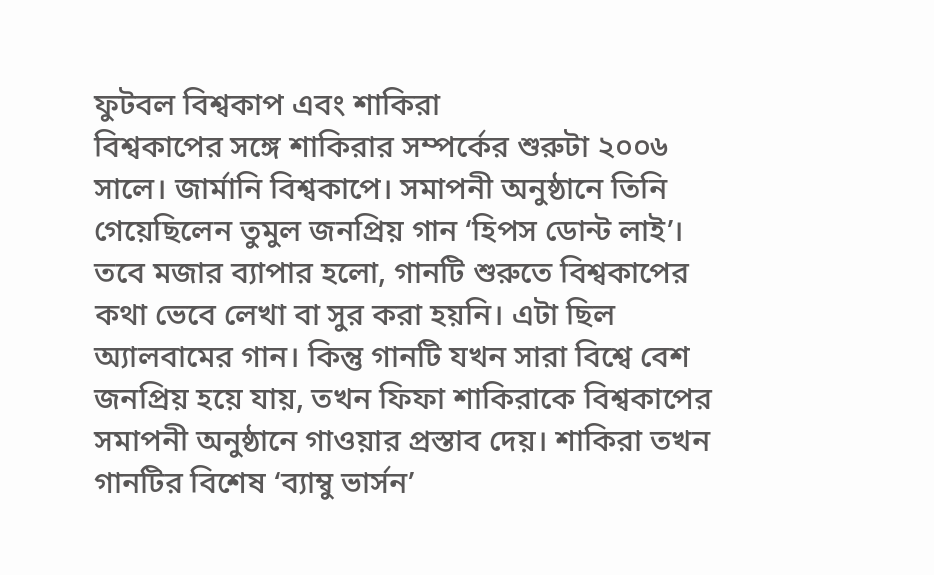ফুটবল বিশ্বকাপ এবং শাকিরা
বিশ্বকাপের সঙ্গে শাকিরার সম্পর্কের শুরুটা ২০০৬ সালে। জার্মানি বিশ্বকাপে। সমাপনী অনুষ্ঠানে তিনি গেয়েছিলেন তুমুল জনপ্রিয় গান ‘হিপস ডোন্ট লাই’।
তবে মজার ব্যাপার হলো, গানটি শুরুতে বিশ্বকাপের কথা ভেবে লেখা বা সুর করা হয়নি। এটা ছিল অ্যালবামের গান। কিন্তু গানটি যখন সারা বিশ্বে বেশ জনপ্রিয় হয়ে যায়, তখন ফিফা শাকিরাকে বিশ্বকাপের সমাপনী অনুষ্ঠানে গাওয়ার প্রস্তাব দেয়। শাকিরা তখন গানটির বিশেষ ‘ব্যাম্বু ভার্সন’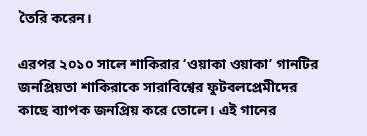তৈরি করেন।

এরপর ২০১০ সালে শাকিরার ‘ওয়াকা ওয়াকা’ গানটির জনপ্রিয়তা শাকিরাকে সারাবিশ্বের ফুটবলপ্রেমীদের কাছে ব্যাপক জনপ্রিয় করে তোলে। এই গানের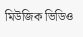মিউজিক ভিডিও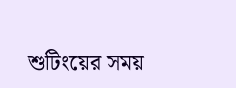শুটিংয়ের সময়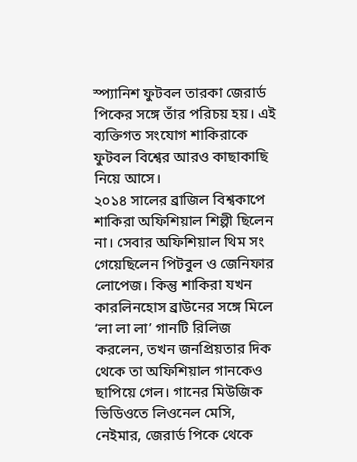স্প্যানিশ ফুটবল তারকা জেরার্ড পিকের সঙ্গে তাঁর পরিচয় হয়। এই ব্যক্তিগত সংযোগ শাকিরাকে ফুটবল বিশ্বের আরও কাছাকাছি নিয়ে আসে।
২০১৪ সালের ব্রাজিল বিশ্বকাপে শাকিরা অফিশিয়াল শিল্পী ছিলেন না। সেবার অফিশিয়াল থিম সং গেয়েছিলেন পিটবুল ও জেনিফার লোপেজ। কিন্তু শাকিরা যখন কারলিনহোস ব্রাউনের সঙ্গে মিলে ‘লা লা লা’ গানটি রিলিজ করলেন, তখন জনপ্রিয়তার দিক থেকে তা অফিশিয়াল গানকেও ছাপিয়ে গেল। গানের মিউজিক ভিডিওতে লিওনেল মেসি, নেইমার, জেরার্ড পিকে থেকে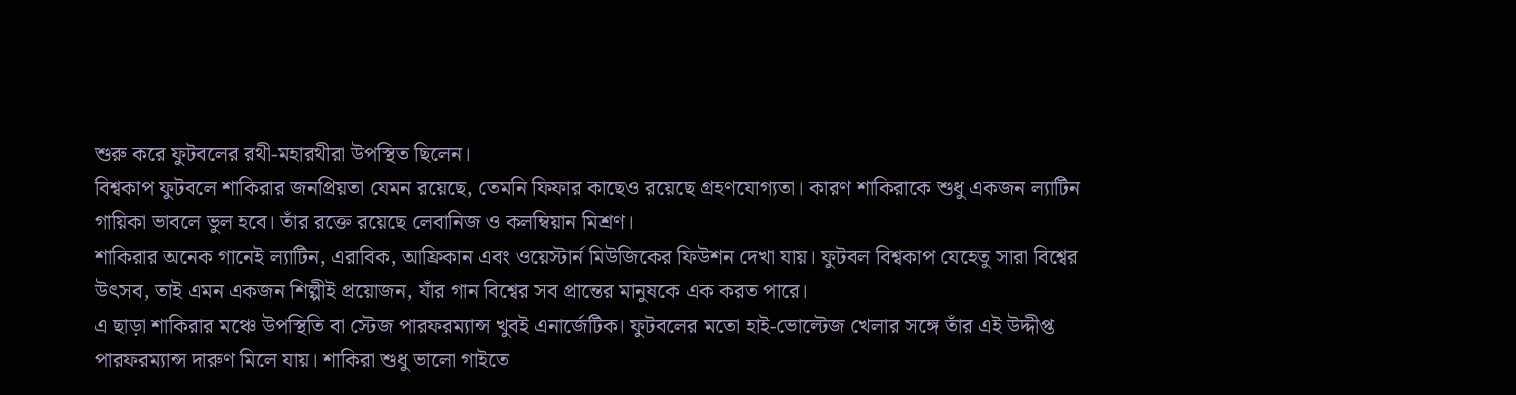শুরু করে ফুটবলের রথী-মহারথীরা উপস্থিত ছিলেন।
বিশ্বকাপ ফুটবলে শাকিরার জনপ্রিয়তা যেমন রয়েছে, তেমনি ফিফার কাছেও রয়েছে গ্রহণযোগ্যতা। কারণ শাকিরাকে শুধু একজন ল্যাটিন গায়িকা ভাবলে ভুল হবে। তাঁর রক্তে রয়েছে লেবানিজ ও কলম্বিয়ান মিশ্রণ।
শাকিরার অনেক গানেই ল্যাটিন, এরাবিক, আফ্রিকান এবং ওয়েস্টার্ন মিউজিকের ফিউশন দেখা যায়। ফুটবল বিশ্বকাপ যেহেতু সারা বিশ্বের উৎসব, তাই এমন একজন শিল্পীই প্রয়োজন, যাঁর গান বিশ্বের সব প্রান্তের মানুষকে এক করত পারে।
এ ছাড়া শাকিরার মঞ্চে উপস্থিতি বা স্টেজ পারফরম্যান্স খুবই এনার্জেটিক। ফুটবলের মতো হাই-ভোল্টেজ খেলার সঙ্গে তাঁর এই উদ্দীপ্ত পারফরম্যান্স দারুণ মিলে যায়। শাকিরা শুধু ভালো গাইতে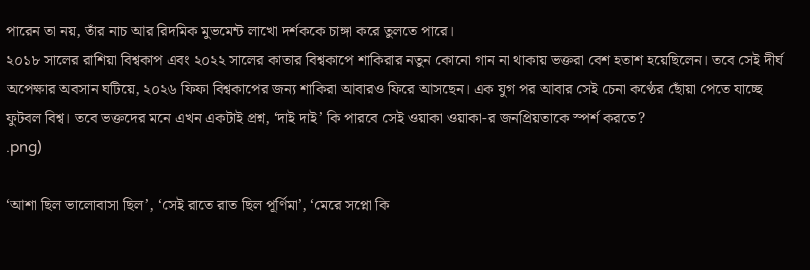পারেন তা নয়, তাঁর নাচ আর রিদমিক মুভমেন্ট লাখো দর্শককে চাঙ্গা করে তুলতে পারে।
২০১৮ সালের রাশিয়া বিশ্বকাপ এবং ২০২২ সালের কাতার বিশ্বকাপে শাকিরার নতুন কোনো গান না থাকায় ভক্তরা বেশ হতাশ হয়েছিলেন। তবে সেই দীর্ঘ অপেক্ষার অবসান ঘটিয়ে, ২০২৬ ফিফা বিশ্বকাপের জন্য শাকিরা আবারও ফিরে আসছেন। এক যুগ পর আবার সেই চেনা কণ্ঠের ছোঁয়া পেতে যাচ্ছে ফুটবল বিশ্ব। তবে ভক্তদের মনে এখন একটাই প্রশ্ন, ‘দাই দাই’ কি পারবে সেই ওয়াকা ওয়াকা-র জনপ্রিয়তাকে স্পর্শ করতে?
.png)

‘আশা ছিল ভালোবাসা ছিল’, ‘সেই রাতে রাত ছিল পূর্ণিমা’, ‘মেরে সপ্নো কি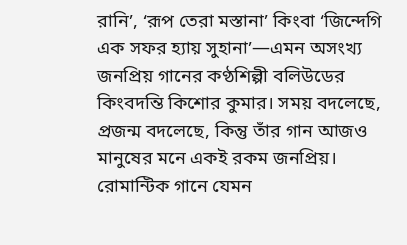রানি’, ‘রূপ তেরা মস্তানা’ কিংবা ‘জিন্দেগি এক সফর হ্যায় সুহানা’—এমন অসংখ্য জনপ্রিয় গানের কণ্ঠশিল্পী বলিউডের কিংবদন্তি কিশোর কুমার। সময় বদলেছে, প্রজন্ম বদলেছে, কিন্তু তাঁর গান আজও মানুষের মনে একই রকম জনপ্রিয়। রোমান্টিক গানে যেমন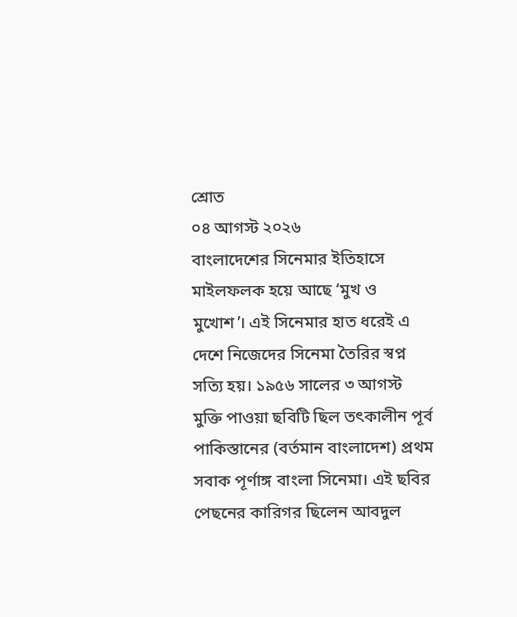শ্রোত
০৪ আগস্ট ২০২৬
বাংলাদেশের সিনেমার ইতিহাসে মাইলফলক হয়ে আছে ‘মুখ ও মুখোশ’। এই সিনেমার হাত ধরেই এ দেশে নিজেদের সিনেমা তৈরির স্বপ্ন সত্যি হয়। ১৯৫৬ সালের ৩ আগস্ট মুক্তি পাওয়া ছবিটি ছিল তৎকালীন পূর্ব পাকিস্তানের (বর্তমান বাংলাদেশ) প্রথম সবাক পূর্ণাঙ্গ বাংলা সিনেমা। এই ছবির পেছনের কারিগর ছিলেন আবদুল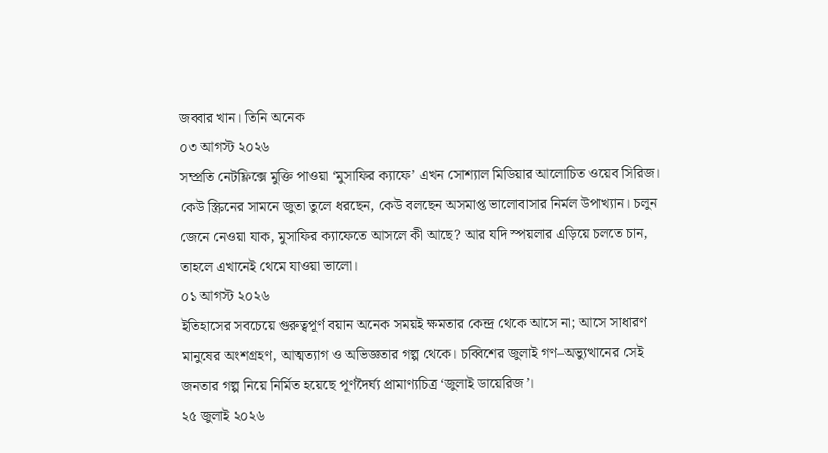জব্বার খান। তিনি অনেক
০৩ আগস্ট ২০২৬
সম্প্রতি নেটফ্লিক্সে মুক্তি পাওয়া ‘মুসাফির ক্যাফে’ এখন সোশ্যাল মিডিয়ার আলোচিত ওয়েব সিরিজ। কেউ স্ক্রিনের সামনে জুতা তুলে ধরছেন, কেউ বলছেন অসমাপ্ত ভালোবাসার নির্মল উপাখ্যান। চলুন জেনে নেওয়া যাক, মুসাফির ক্যাফেতে আসলে কী আছে? আর যদি স্পয়লার এড়িয়ে চলতে চান, তাহলে এখানেই থেমে যাওয়া ভালো।
০১ আগস্ট ২০২৬
ইতিহাসের সবচেয়ে গুরুত্বপূর্ণ বয়ান অনেক সময়ই ক্ষমতার কেন্দ্র থেকে আসে না; আসে সাধারণ মানুষের অংশগ্রহণ, আত্মত্যাগ ও অভিজ্ঞতার গল্প থেকে। চব্বিশের জুলাই গণ–অভ্যুত্থানের সেই জনতার গল্প নিয়ে নির্মিত হয়েছে পূর্ণদৈর্ঘ্য প্রামাণ্যচিত্র ‘জুলাই ডায়েরিজ’।
২৫ জুলাই ২০২৬